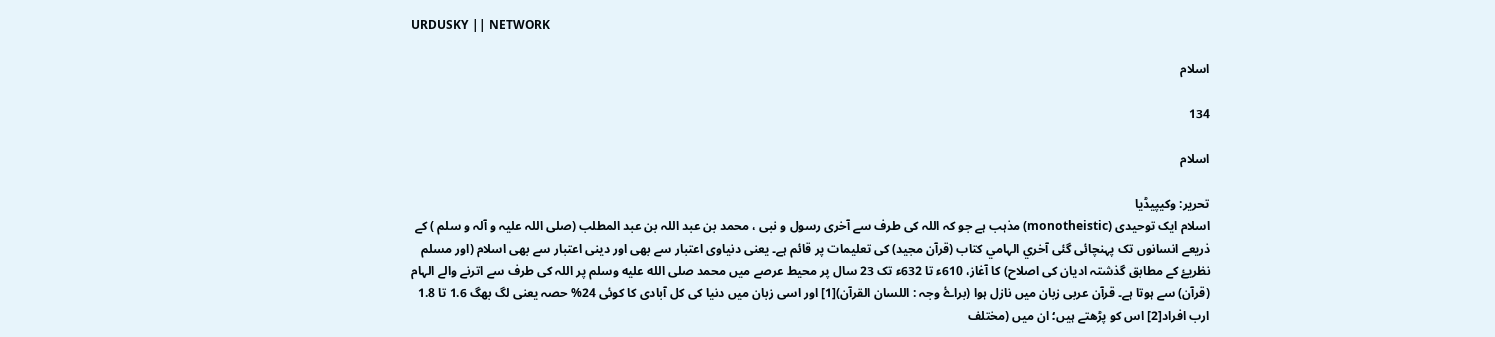URDUSKY || NETWORK

اسلام

134

اسلام

تحریر: وکیپیڈیا
اسلام ایک توحیدی (monotheistic) مذہب ہے جو کہ اللہ کی طرف سے آخری رسول و نبی ، محمد بن عبد اللہ بن عبد المطلب (صلی اللہ علیہ و آلہ و سلم ) کے ذریعے انسانوں تک پہنچائی گئی آخري الہامي کتاب (قرآن مجيد) کی تعلیمات پر قائم ہے۔ یعنی دنیاوی اعتبار سے بھی اور دینی اعتبار سے بھی اسلام (اور مسلم نظریۓ کے مطابق گذشتہ ادیان کی اصلاح) کا آغاز، 610ء تا 632ء تک 23 سال پر محیط عرصے میں محمد صلى الله عليه وسلم پر اللہ کی طرف سے اترنے والے الہام (قرآن) سے ہوتا ہے۔ قرآن عربی زبان میں نازل ہوا (براۓ وجہ : اللسان القرآن)[1] اور اسی زبان میں دنیا کی کل آبادی کا کوئی 24% حصہ یعنی لگ بھگ 1.6 تا 1.8 ارب افراد[2] اس کو پڑھتے ہیں؛ ان میں (مختلف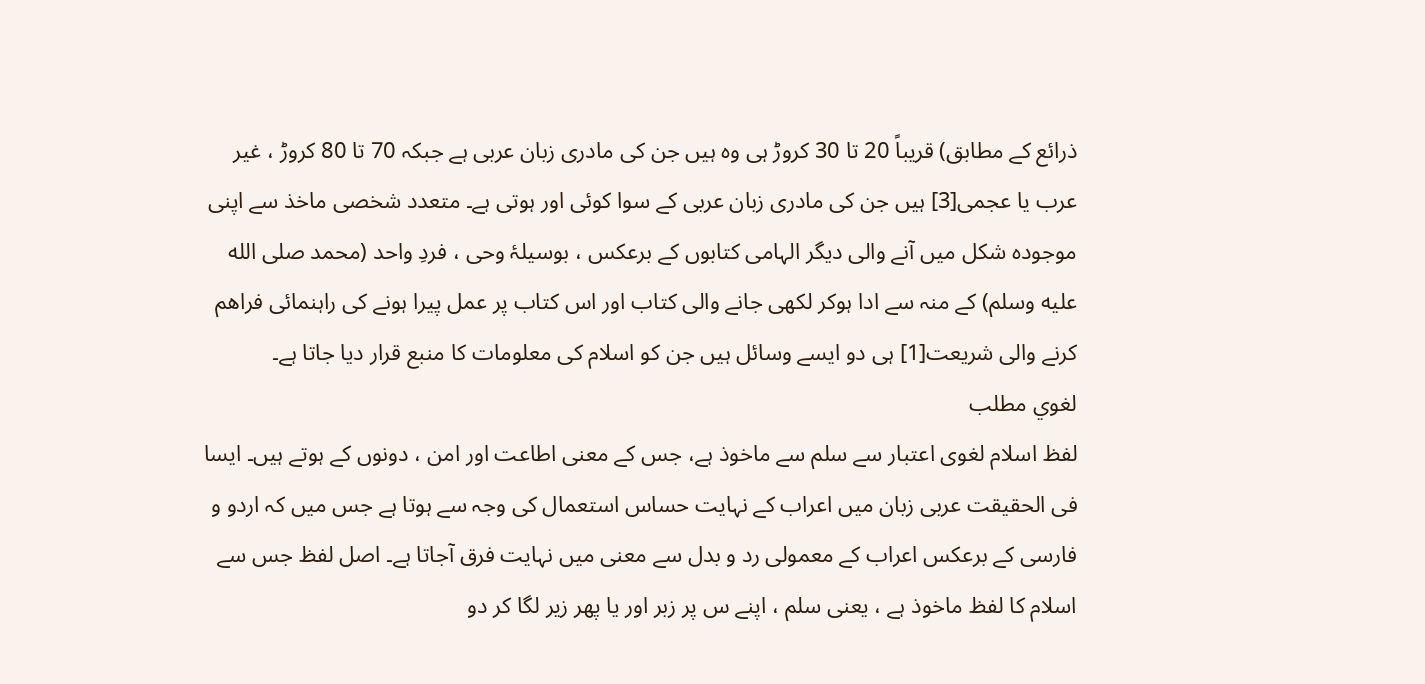ذرائع کے مطابق) قریباً 20 تا 30 کروڑ ہی وہ ہیں جن کی مادری زبان عربی ہے جبکہ 70 تا 80 کروڑ ، غیر عرب یا عجمی[3] ہیں جن کی مادری زبان عربی کے سوا کوئی اور ہوتی ہے۔ متعدد شخصی ماخذ سے اپنی موجودہ شکل میں آنے والی دیگر الہامی کتابوں کے برعکس ، بوسیلۂ وحی ، فردِ واحد (محمد صلى الله عليه وسلم) کے منہ سے ادا ہوکر لکھی جانے والی کتاب اور اس کتاب پر عمل پیرا ہونے کی راہنمائی فراھم کرنے والی شریعت[1] ہی دو ایسے وسائل ہیں جن کو اسلام کی معلومات کا منبع قرار دیا جاتا ہے۔
لغوي مطلب
لفظ اسلام لغوی اعتبار سے سلم سے ماخوذ ہے، جس کے معنی اطاعت اور امن ، دونوں کے ہوتے ہیں۔ ایسا فی الحقیقت عربی زبان میں اعراب کے نہایت حساس استعمال کی وجہ سے ہوتا ہے جس میں کہ اردو و فارسی کے برعکس اعراب کے معمولی رد و بدل سے معنی میں نہایت فرق آجاتا ہے۔ اصل لفظ جس سے اسلام کا لفظ ماخوذ ہے ، یعنی سلم ، اپنے س پر زبر اور یا پھر زیر لگا کر دو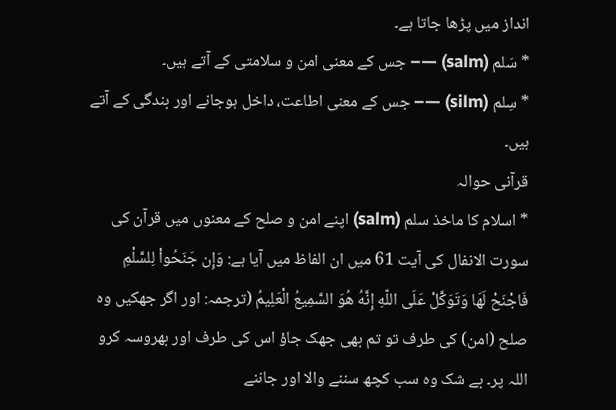انداز میں پڑھا جاتا ہے۔
* سَلم (salm) —– جس کے معنی امن و سلامتی کے آتے ہیں۔
* سِلم (silm) —– جس کے معنی اطاعت، داخل ہوجانے اور بندگی کے آتے ہیں۔
قرآنی حوالہ
* اسلام کا ماخذ سلم (salm) اپنے امن و صلح کے معنوں میں قرآن کی سورت الانفال کی آیت 61 میں ان الفاظ میں آیا ہے: وَإِن جَنَحُواْ لِلسَّلْمِ فَاجْنَحْ لَهَا وَتَوَكَّلْ عَلَى اللّهِ إِنَّهُ هُوَ السَّمِيعُ الْعَلِيمُ (ترجمہ: اور اگر جھکیں وہ صلح (امن) کی طرف تو تم بھی جھک جاؤ اس کی طرف اور بھروسہ کرو اللہ پر۔ بے شک وہ سب کچھ سننے والا اور جاننے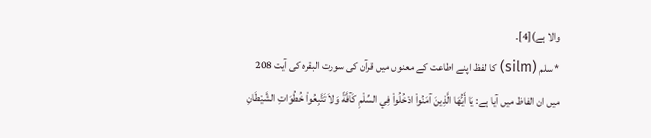والا ہے)[4]۔
* سلم (silm) کا لفظ اپنے اطاعت کے معنوں میں قرآن کی سورت البقرہ کی آیت 208 میں ان الفاظ میں آیا ہے: يَا أَيُّهَا الَّذِينَ آمَنُواْ ادْخُلُواْ فِي السِّلْمِ كَآفَّةً وَلاَ تَتَّبِعُواْ خُطُوَاتِ الشَّيْطَانِ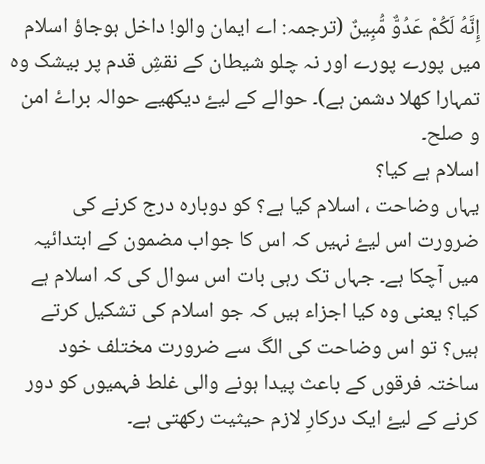إِنَّهُ لَكُمْ عَدُوٌّ مُّبِينٌ (ترجمہ: اے ایمان والو! داخل ہوجاؤ اسلام میں پورے پورے اور نہ چلو شیطان کے نقشِ قدم پر بیشک وہ تمہارا کھلا دشمن ہے)۔ حوالے کے لیۓ دیکھیے حوالہ براۓ امن و صلح۔
اسلام ہے کیا؟
یہاں وضاحت ، اسلام کیا ہے؟ کو دوبارہ درج کرنے کی ضرورت اس لیۓ نہیں کہ اس کا جواب مضمون کے ابتدائیہ میں آچکا ہے۔ جہاں تک رہی بات اس سوال کی کہ اسلام ہے کیا؟ یعنی وہ کیا اجزاء ہیں کہ جو اسلام کی تشکیل کرتے ہیں؟ تو اس وضاحت کی الگ سے ضرورت مختلف خود ساختہ فرقوں کے باعث پیدا ہونے والی غلط فہمیوں کو دور کرنے کے لیۓ ایک درکارِ لازم حیثیت رکھتی ہے۔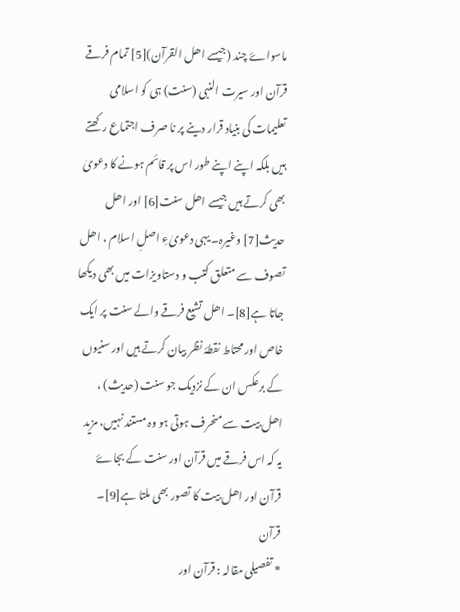ماسواۓ چند (جیسے اھل القرآن)[5] تمام فرقے قرآن اور سیرت النبی (سنت) ہی کو اسلامی تعلیمات کی بنیاد قرار دینے پر نا صرف اجتماع رکھتے ہیں بلکہ اپنے اپنے طور اس پر قائم ہونے کا دعویٰ بھی کرتے ہیں جیسے اھل سنت[6] اور اھل حدیث[7] وغیرہ۔ یہی دعویٰءِ اصلِ اسلام ، اھل تصوف سے متعلق کتب و دستاویزات میں بھی دیکھا جاتا ہے[8]۔ اھل تشیع فرقے والے سنت پر ایک خاص اور محتاط نقطۂ نظر بیان کرتے ہیں اور سنیوں کے برعکس ان کے نزدیک جو سنت (حدیث) ، اھل بیت سے منحرف ہوتی ہو وہ مستند نہیں، مزید یہ کہ اس فرقے میں قرآن اور سنت کے بجاۓ قرآن اور اھل بیت کا تصور بھی ملتا ہے[9]۔
قرآن
* تفصیلی مقالہ : قرآن اور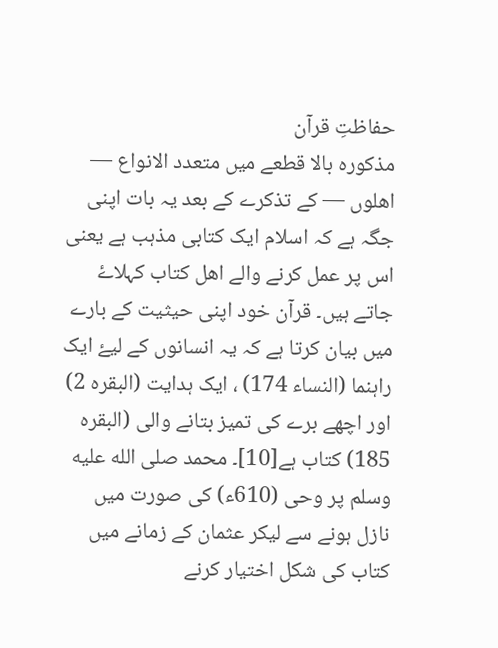حفاظتِ قرآن
مذکورہ بالا قطعے میں متعدد الانواع — اھلوں — کے تذکرے کے بعد یہ بات اپنی جگہ ہے کہ اسلام ایک کتابی مذہب ہے یعنی اس پر عمل کرنے والے اھل کتاب کہلاۓ جاتے ہیں۔ قرآن خود اپنی حیثیت کے بارے میں بیان کرتا ہے کہ یہ انسانوں کے لیۓ ایک راہنما (النساء 174) ، ایک ہدایت (البقرہ 2) اور اچھے برے کی تمیز بتانے والی (البقرہ 185) کتاب ہے[10]۔ محمد صلى الله عليه وسلم پر وحی (610ء) کی صورت میں نازل ہونے سے لیکر عثمان کے زمانے میں کتاب کی شکل اختیار کرنے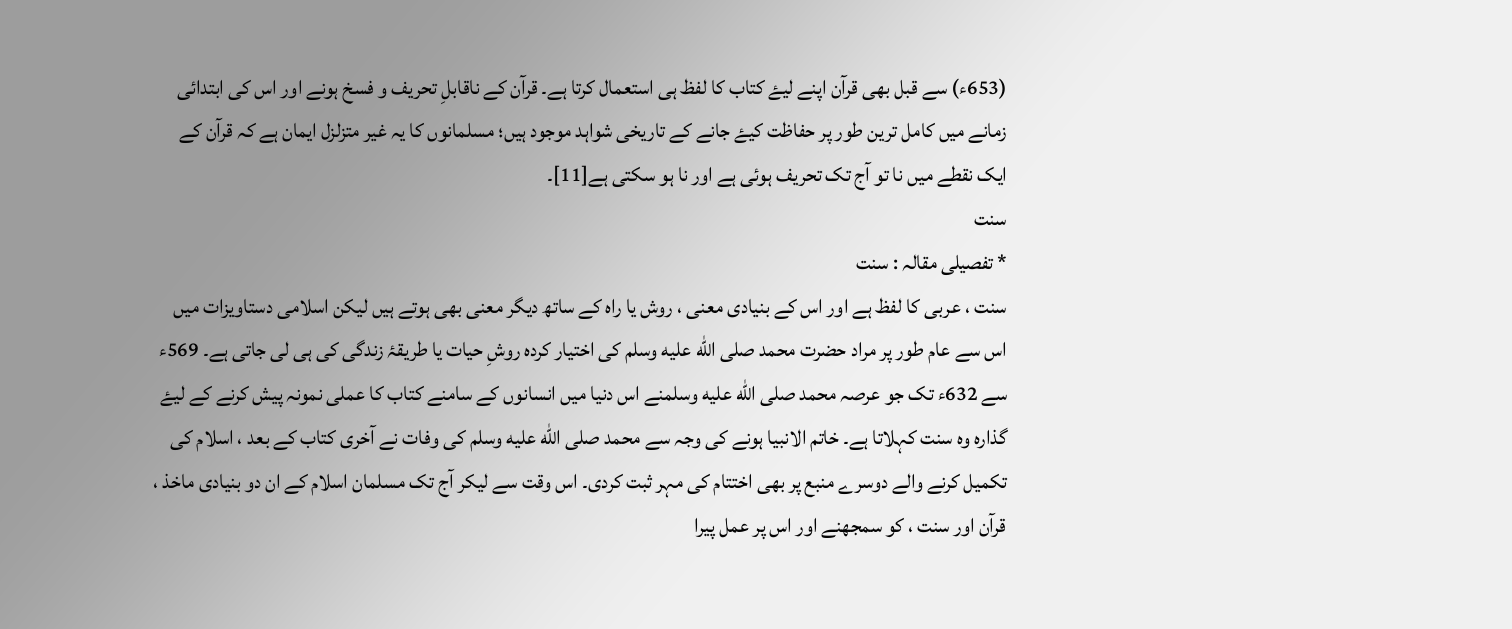(653ء) سے قبل بھی قرآن اپنے لیۓ کتاب کا لفظ ہی استعمال کرتا ہے۔ قرآن کے ناقابلِ تحریف و فسخ ہونے اور اس کی ابتدائی زمانے میں کامل ترین طور پر حفاظت کیۓ جانے کے تاریخی شواہد موجود ہیں؛ مسلمانوں کا یہ غیر متزلزل ایمان ہے کہ قرآن کے ایک نقطے میں نا تو آج تک تحریف ہوئی ہے اور نا ہو سکتی ہے[11]۔
سنت
* تفصیلی مقالہ : سنت
سنت ، عربی کا لفظ ہے اور اس کے بنیادی معنی ، روش یا راہ کے ساتھ دیگر معنی بھی ہوتے ہیں لیکن اسلامی دستاویزات میں اس سے عام طور پر مراد حضرت محمد صلى الله عليه وسلم کی اختیار کردہ روشِ حیات یا طریقۂ زندگی کی ہی لی جاتی ہے۔ 569ء سے 632ء تک جو عرصہ محمد صلى الله عليه وسلمنے اس دنیا میں انسانوں کے سامنے کتاب کا عملی نمونہ پیش کرنے کے لیۓ گذارہ وہ سنت کہلاتا ہے۔ خاتم الانبیا ہونے کی وجہ سے محمد صلى الله عليه وسلم کی وفات نے آخری کتاب کے بعد ، اسلام کی تکمیل کرنے والے دوسرے منبع پر بھی اختتام کی مہر ثبت کردی۔ اس وقت سے لیکر آج تک مسلمان اسلام کے ان دو بنیادی ماخذ ، قرآن اور سنت ، کو سمجھنے اور اس پر عمل پیرا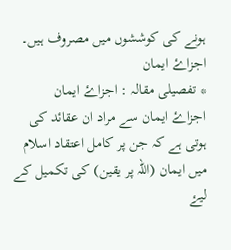ہونے کی کوششوں میں مصروف ہیں۔
اجزاۓ ایمان
* تفصیلی مقالہ : اجزاۓ ایمان
اجزاۓ ایمان سے مراد ان عقائد کی ہوتی ہے کہ جن پر کامل اعتقاد اسلام میں ایمان (اللہ پر یقین) کی تکمیل کے لیۓ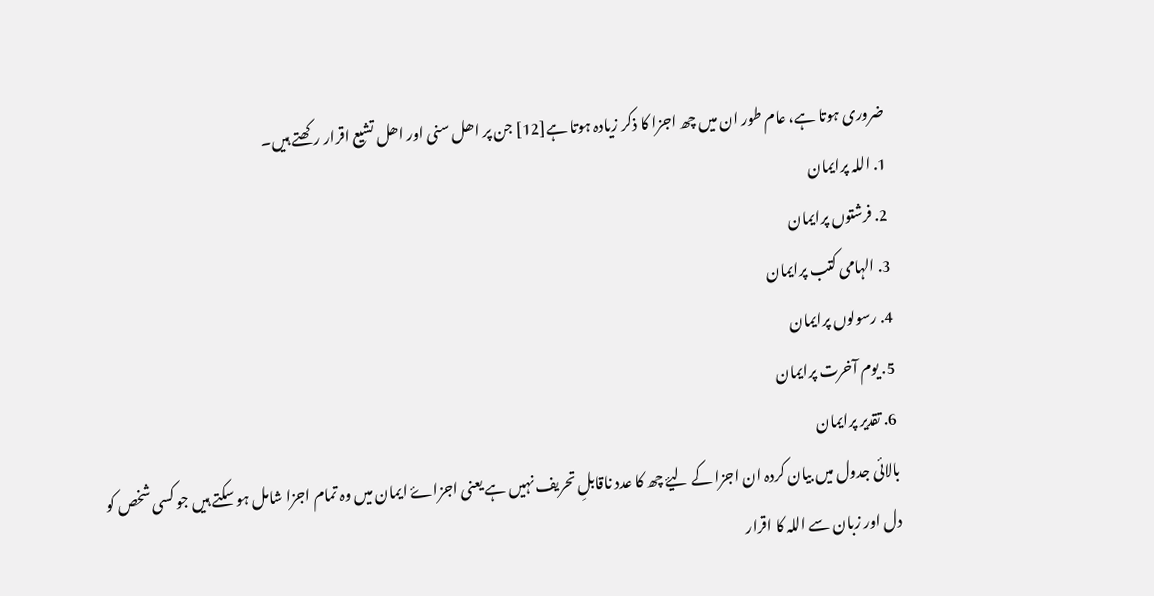ضروری ہوتا ہے، عام طور ان میں چھ اجزا کا ذکر زیادہ ہوتا ہے[12] جن پر اھل سنی اور اھل تشیع اقرار رکھتے ہیں۔
1. اللہ پرایمان
2. فرشتوں پرایمان
3. الہامی کتب پرایمان
4. رسولوں پرایمان
5. یوم آخرت پرایمان
6. تقدیر پرایمان
بالائی جدول میں بیان کردہ ان اجزا کے لیۓ چھ کا عدد ناقابلِ تحریف نہیں ہے یعنی اجزاۓ ایمان میں وہ تمام اجزا شامل ہو سکتے ہیں جو کسی شخص کو دل اور زبان سے اللہ کا اقرار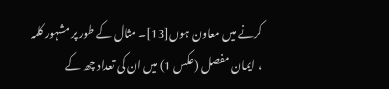کرنے میں معاون ہوں[13]۔ مثال کے طور پر مشہور کلمہ ، ایمان مفصل (عکس 1) میں ان کی تعداد چھ کے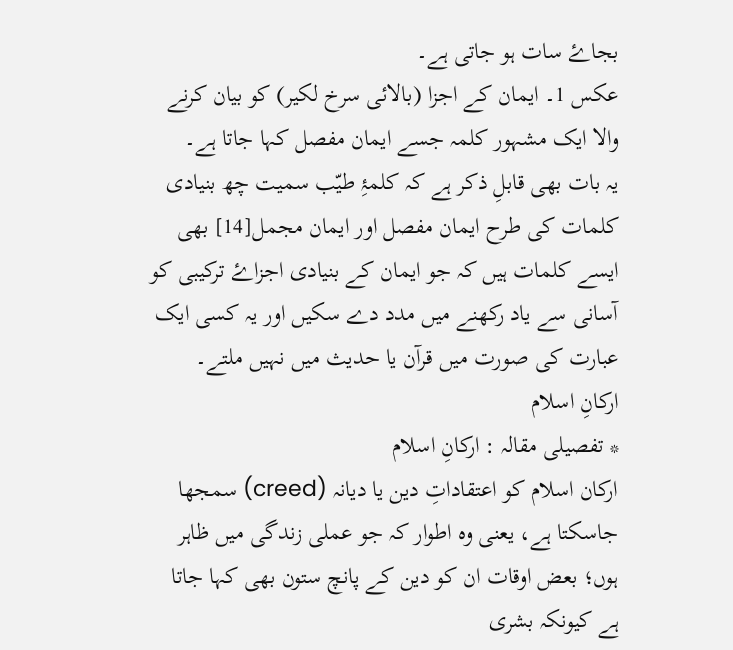بجاۓ سات ہو جاتی ہے۔
عکس 1۔ ایمان کے اجزا (بالائی سرخ لکیر) کو بیان کرنے والا ایک مشہور کلمہ جسے ایمان مفصل کہا جاتا ہے۔
یہ بات بھی قابلِ ذکر ہے کہ کلمۂِ طیّب سمیت چھ بنیادی کلمات کی طرح ایمان مفصل اور ایمان مجمل[14] بھی ایسے کلمات ہیں کہ جو ایمان کے بنیادی اجزاۓ ترکیبی کو آسانی سے یاد رکھنے میں مدد دے سکیں اور یہ کسی ایک عبارت کی صورت میں قرآن یا حدیث میں نہیں ملتے۔
ارکانِ اسلام
* تفصیلی مقالہ : ارکانِ اسلام
ارکان اسلام کو اعتقاداتِ دین یا دیانہ (creed) سمجھا جاسکتا ہے، یعنی وہ اطوار کہ جو عملی زندگی میں ظاہر ہوں؛ بعض اوقات ان کو دین کے پانچ ستون بھی کہا جاتا ہے کیونکہ بشری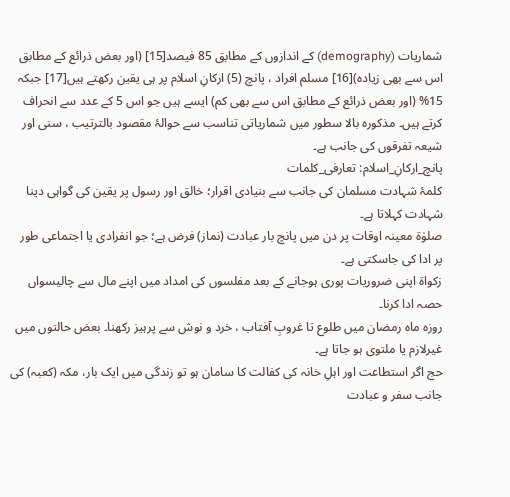شماریات (demography) کے اندازوں کے مطابق 85 فیصد[15] (اور بعض ذرائع کے مطابق اس سے بھی زیادہ)[16] مسلم افراد ، پانچ (5) ارکانِ اسلام پر ہی یقین رکھتے ہیں[17] جبکہ 15% (اور بعض ذرائع کے مطابق اس سے بھی کم) ایسے ہیں جو اس 5 کے عدد سے انحراف کرتے ہیں۔ مذکورہ بالا سطور میں شماریاتی تناسب سے حوالۂ مقصود بالترتیب ، سنی اور شیعہ تفرقوں کی جانب ہے۔
پانچ_ارکانِ_اسلام: تعارفی_کلمات
کلمۂ شہادت مسلمان کی جانب سے بنیادی اقرار؛ خالق اور رسول پر یقین کی گواہی دینا شہادت کہلاتا ہے۔
صلوٰۃ معینہ اوقات پر دن میں پانچ بار عبادت (نماز) فرض ہے؛ جو انفرادی یا اجتماعی طور پر ادا کی جاسکتی ہے۔
زکواۃ اپنی ضروریات پوری ہوجانے کے بعد مفلسوں کی امداد میں اپنے مال سے چالیسواں حصہ ادا کرنا۔
روزہ ماہ رمضان میں طلوع تا غروبِ آفتاب ، خرد و نوش سے پرہیز رکھنا۔ بعض حالتوں میں غیرلازم یا ملتوی ہو جاتا ہے۔
حج اگر استطاعت اور اہلِ خانہ کی کفالت کا سامان ہو تو زندگی میں ایک بار، مکہ (کعبہ) کی جانب سفر و عبادت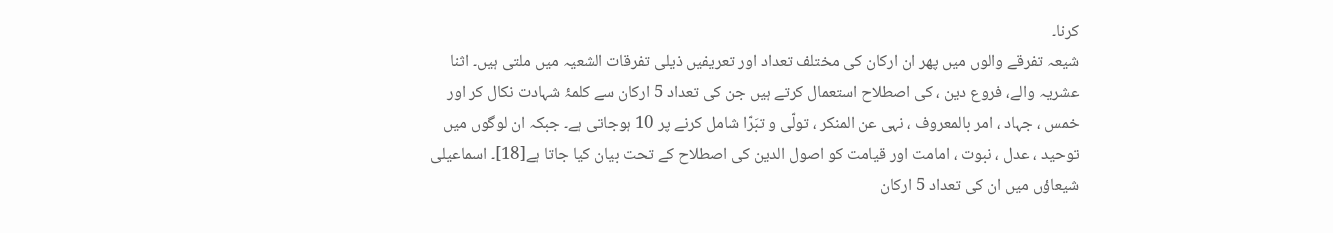کرنا۔
شیعہ تفرقے والوں میں پھر ان ارکان کی مختلف تعداد اور تعریفیں ذیلی تفرقات الشعیہ میں ملتی ہیں۔ اثنا عشریہ والے، فروع دین ، کی اصطلاح استعمال کرتے ہیں جن کی تعداد 5 ارکان سے کلمۂ شہادت نکال کر اور خمس ، جہاد ، امر بالمعروف ، نہی عن المنکر ، تولّى و تبَرّا شامل کرنے پر 10 ہوجاتی ہے۔ جبکہ ان لوگوں میں توحید ، عدل ، نبوت ، امامت اور قیامت کو اصول الدین کی اصطلاح کے تحت بیان کیا جاتا ہے[18]۔ اسماعیلی شیعاؤں میں ان کی تعداد 5 ارکان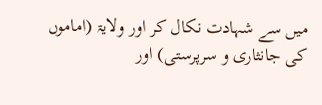میں سے شہادت نکال کر اور ولایۃ (اماموں کی جانثاری و سرپرستی) اور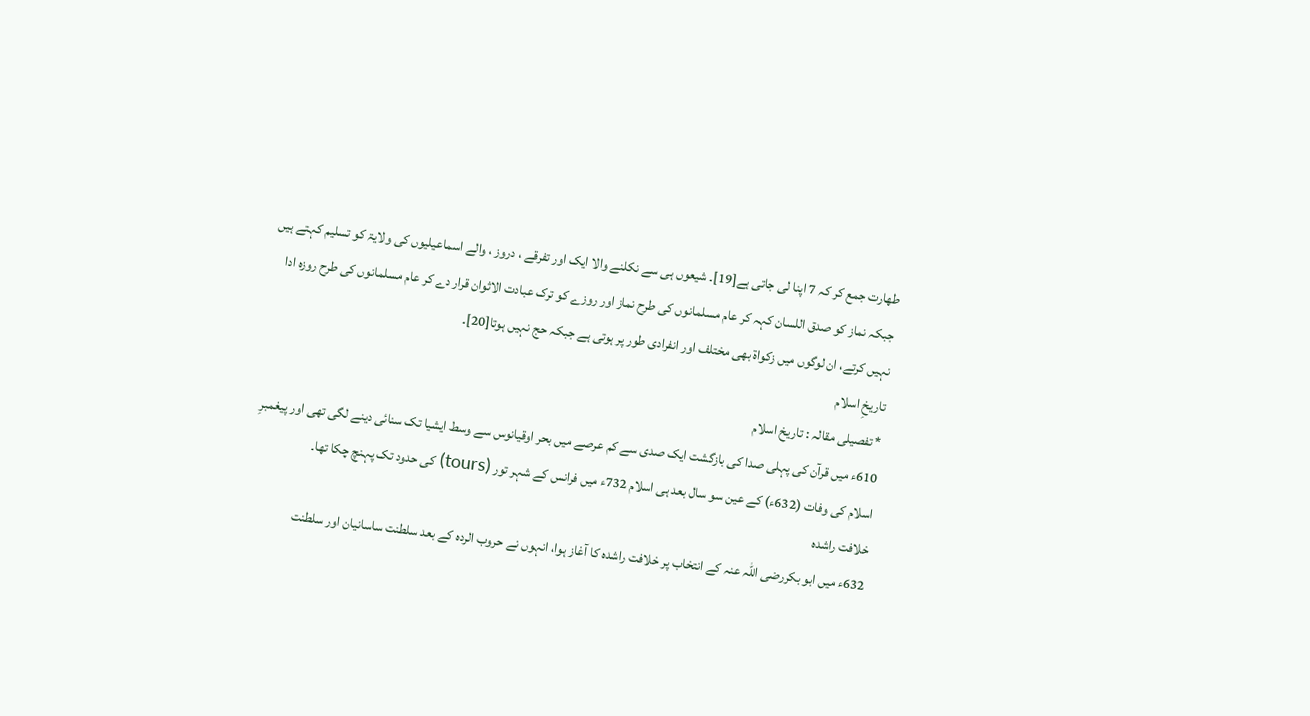طھارت جمع کر کہ 7 اپنا لی جاتی ہے[19]۔ شیعوں ہی سے نکلنے والا ایک اور تفرقے ، دروز ، والے اسماعیلیوں کی ولایۃ کو تسلیم کہتے ہیں جبکہ نماز کو صدق اللسان کہہ کر عام مسلمانوں کی طرح نماز اور روزے کو ترک عبادت الاثوان قرار دے کر عام مسلمانوں کی طرح روزہ ادا نہیں کرتے، ان لوگوں میں زکواۃ بھی مختلف اور انفرادی طور پر ہوتی ہے جبکہ حج نہیں ہوتا[20]۔
تاریخِ اسلام
* تفصیلی مقالہ : تاریخ اسلام
610ء میں قرآن کی پہلی صدا کی بازگشت ایک صدی سے کم عرصے میں بحر اوقیانوس سے وسط ایشیا تک سنائی دینے لگی تھی اور پیغمبرِ اسلام کی وفات (632ء) کے عین سو سال بعد ہی اسلام 732ء میں فرانس کے شہر تور (tours) کی حدود تک پہنچ چکا تھا۔
خلافت راشدہ
632ء میں ابو بکررضی اللہ عنہ کے انتخاب پر خلافت راشدہ کا آغاز ہوا، انہوں نے حروب الردہ کے بعد سلطنت ساسانیان اور سلطنت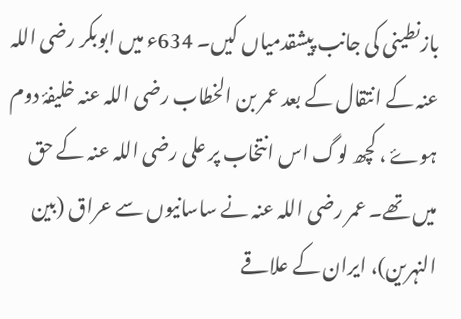بازنطینی کی جانب پیشقدمیاں کیں۔ 634ء میں ابوبکر رضی اللہ عنہ کے انتقال کے بعد عمر بن الخطاب رضی اللہ عنہ خلیفۂ دوم ہوۓ ، کچھ لوگ اس انتخاب پر علی رضی اللہ عنہ کے حق میں تھے۔ عمر رضی اللہ عنہ نے ساسانیوں سے عراق (بین النہرین)، ایران کے علاقے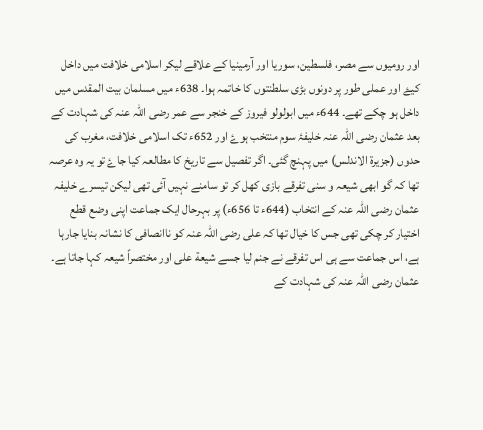اور رومیوں سے مصر، فلسطین، سوریا اور آرمینیا کے علاقے لیکر اسلامی خلافت میں داخل کیۓ اور عملی طور پر دونوں بڑی سلطنتوں کا خاتمہ ہوا۔ 638ء میں مسلمان بیت المقدس میں داخل ہو چکے تھے۔ 644ء میں ابولولو فیروز کے خنجر سے عمر رضی اللہ عنہ کی شہادت کے بعد عثمان رضی اللہ عنہ خلیفۂ سوم منتخب ہوۓ اور 652ء تک اسلامی خلافت، مغرب کی حدوں (جزیرۃ الاندلس) میں پہنچ گئی۔ اگر تفصیل سے تاریخ کا مطالعہ کیا جاۓ تو یہ وہ عرصہ تھا کہ گو ابھی شیعہ و سنی تفرقے بازی کھل کر تو سامنے نہیں آئی تھی لیکن تیسرے خلیفہ عثمان رضی اللہ عنہ کے انتخاب (644ء تا 656ء) پر بہرحال ایک جماعت اپنی وضع قطع اختیار کر چکی تھی جس کا خیال تھا کہ علی رضی اللہ عنہ کو ناانصافی کا نشانہ بنایا جارہا ہے، اس جماعت سے ہی اس تفرقے نے جنم لیا جسے شيعة علی اور مختصراً شیعہ کہا جاتا ہے۔ عثمان رضی اللہ عنہ کی شہادت کے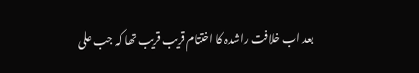بعد اب خلافت راشدہ کا اختتام قریب قریب تھا کہ جب علی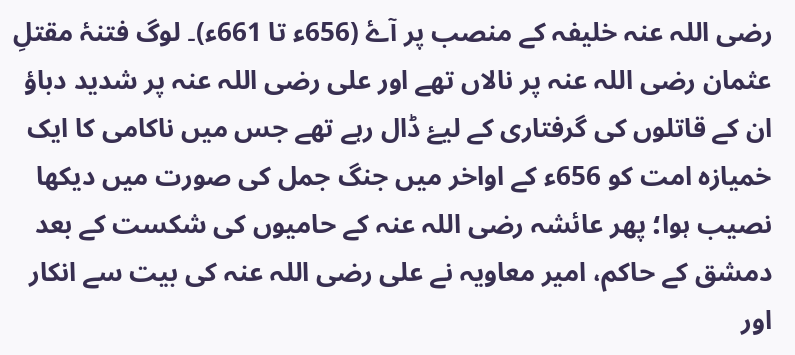رضی اللہ عنہ خلیفہ کے منصب پر آۓ (656ء تا 661ء)۔ لوگ فتنۂ مقتلِ عثمان رضی اللہ عنہ پر نالاں تھے اور علی رضی اللہ عنہ پر شدید دباؤ ان کے قاتلوں کی گرفتاری کے لیۓ ڈال رہے تھے جس میں ناکامی کا ایک خمیازہ امت کو 656ء کے اواخر میں جنگ جمل کی صورت میں دیکھا نصیب ہوا؛ پھر عائشہ رضی اللہ عنہ کے حامیوں کی شکست کے بعد دمشق کے حاکم، امیر معاویہ نے علی رضی اللہ عنہ کی بیت سے انکار اور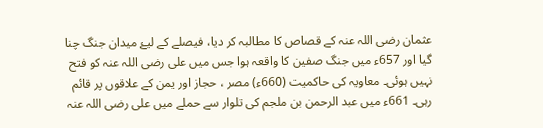عثمان رضی اللہ عنہ کے قصاص کا مطالبہ کر دیا، فیصلے کے لیۓ میدان جنگ چنا گیا اور 657ء میں جنگ صفین کا واقعہ ہوا جس میں علی رضی اللہ عنہ کو فتح نہیں ہوئی۔ معاویہ کی حاکمیت (660ء) مصر ، حجاز اور یمن کے علاقوں پر قائم رہی۔ 661ء میں عبد الرحمن بن ملجم کی تلوار سے حملے میں علی رضی اللہ عنہ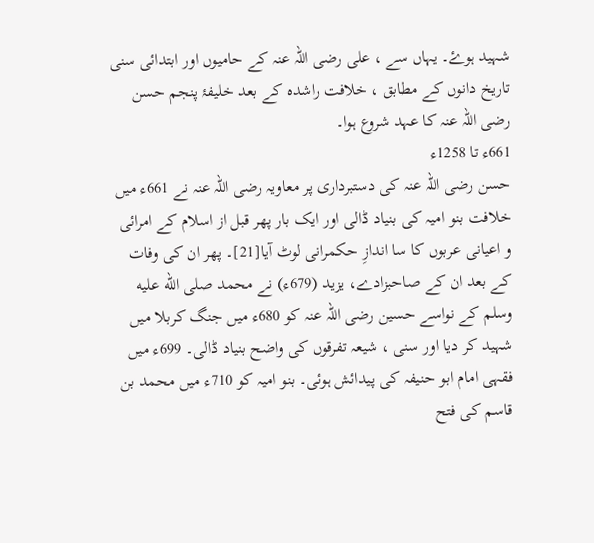شہید ہوۓ۔ یہاں سے ، علی رضی اللہ عنہ کے حامیوں اور ابتدائی سنی تاریخ دانوں کے مطابق ، خلافت راشدہ کے بعد خلیفۂ پنجم حسن رضی اللہ عنہ کا عہد شروع ہوا۔
661ء تا 1258ء
حسن رضی اللہ عنہ کی دستبرداری پر معاویہ رضی اللہ عنہ نے 661ء میں خلافت بنو امیہ کی بنیاد ڈالی اور ایک بار پھر قبل از اسلام کے امرائی و اعیانی عربوں کا سا اندازِ حکمرانی لوٹ آیا[21]۔ پھر ان کی وفات کے بعد ان کے صاحبزادے، یزید (679ء) نے محمد صلى الله عليه وسلم کے نواسے حسین رضی اللہ عنہ کو 680ء میں جنگ کربلا میں شہید کر دیا اور سنی ، شیعہ تفرقوں کی واضح بنیاد ڈالی۔ 699ء میں فقہی امام ابو حنیفہ کی پیدائش ہوئی۔ بنو امیہ کو 710ء میں محمد بن قاسم کی فتح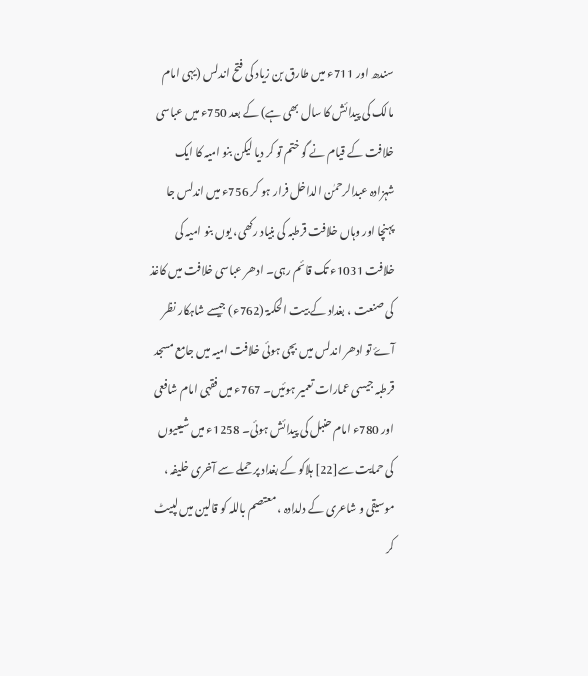سندھ اور 711ء میں طارق بن زیاد کی فتح اندلس (یہی امام مالک کی پیدائش کا سال بھی ہے) کے بعد 750ء میں عباسی خلافت کے قیام نے گو ختم تو کر دیا لیکن بنو امیہ کا ایک شہزادہ عبدالرحمٰن الداخل فرار ہو کر 756ء میں اندلس جا پہنچا اور وہاں خلافت قرطبہ کی بنیاد رکھی، یوں بنو امیہ کی خلافت 1031ء تک قائم رہی۔ ادھر عباسی خلافت میں کاغذ کی صنعت ، بغداد کے بیت الحکمۃ (762ء) جیسے شاہکار نظر آۓ تو ادھر اندلس میں بچی ہوئی خلافت امیہ میں جامع مسجد قرطبہ جیسی عمارات تعمیر ہوئیں۔ 767ء میں فقہی امام شافعی اور 780ء امام حنبل کی پیدائش ہوئی۔ 1258ء میں شیعیوں کی حمایت سے[22] ہلاکو کے بغداد پر حملے سے آخری خلیفہ ، موسیقی و شاعری کے دلدادہ ، معتصم باللہ کو قالین میں لپیٹ کر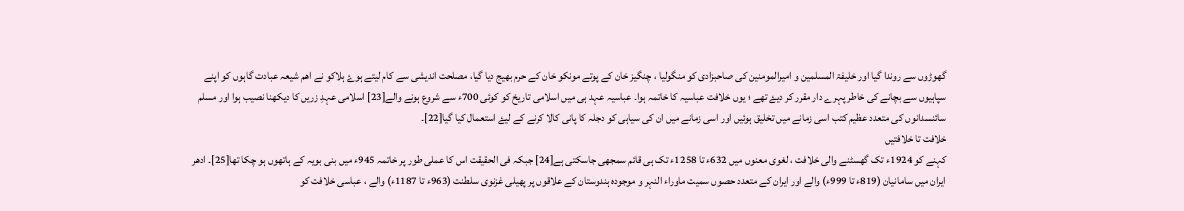گھوڑوں سے روندا گیا اور خلیفۃ المسلمین و امیرالمومنین کی صاحبزادی کو منگولیا ، چنگیز خان کے پوتے مونکو خان کے حرم بھیج دیا گیا، مصلحت اندیشی سے کام لیتے ہوۓ ہلاکو نے اھم شیعہ عبادت گاہوں کو اپنے سپاہیوں سے بچانے کی خاطر پہرے دار مقرر کر دیۓ تھے ؛ یوں خلافت عباسیہ کا خاتمہ ہوا۔ عباسیہ عہد ہی میں اسلامی تاریخ کو کوئی 700ء سے شروع ہونے والے[23] اسلامی عہدِ زریں کا دیکھنا نصیب ہوا اور مسلم سائنسدانوں کی متعدد عظیم کتب اسی زمانے میں تخلیق ہوئیں اور اسی زمانے میں ان کی سیاہی کو دجلہ کا پانی کالا کرنے کے لیۓ استعمال کیا گیا[22]۔
خلافت تا خلافتیں
کہنے کو 1924ء تک گھسٹنے والی خلافت ، لغوی معنوں میں 632ء تا 1258ء تک ہی قائم سمجھی جاسکتی ہے[24] جبکہ فی الحقیقت اس کا عملی طور پر خاتمہ 945ء میں بنی بویہ کے ہاتھوں ہو چکا تھا[25]۔ ادھر ایران میں سامانیان (819ء تا 999ء) والے اور ایران کے متعدد حصوں سمیت ماوراء النہر و موجودہ ہندوستان کے علاقوں پر پھیلی غزنوی سلطنت (963ء تا 1187ء) والے ، عباسی خلافت کو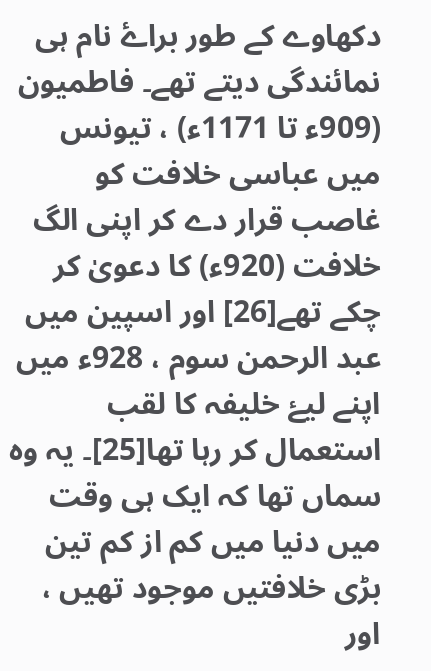دکھاوے کے طور براۓ نام ہی نمائندگی دیتے تھے۔ فاطمیون (909ء تا 1171ء) ، تیونس میں عباسی خلافت کو غاصب قرار دے کر اپنی الگ خلافت (920ء) کا دعویٰ کر چکے تھے[26] اور اسپین میں عبد الرحمن سوم ، 928ء میں اپنے لیۓ خلیفہ کا لقب استعمال کر رہا تھا[25]۔ یہ وہ سماں تھا کہ ایک ہی وقت میں دنیا میں کم از کم تین بڑی خلافتیں موجود تھیں ، اور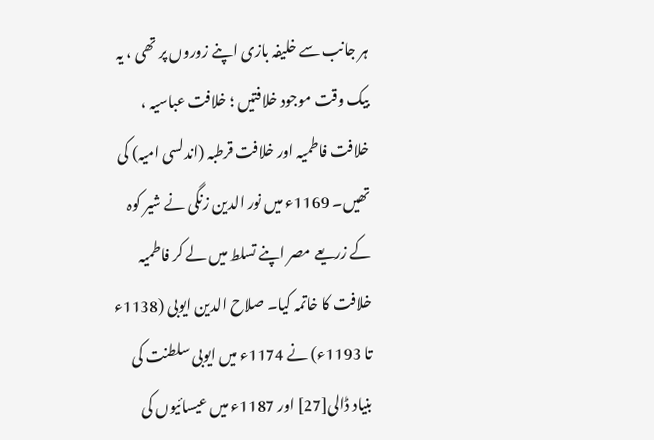ہر جانب سے خلیفہ بازی اپنے زوروں پر تھی ، یہ بیک وقت موجود خلافتیں ؛ خلافت عباسیہ ، خلافت فاطمیہ اور خلافت قرطبہ (اندلسی امیہ) کی تھیں۔ 1169ء میں نور الدین زنگی نے شیر کوہ کے زریعے مصر اپنے تسلط میں لے کر فاطمیہ خلافت کا خاتمہ کیا۔ صلاح الدین ایوبی (1138ء تا 1193ء) نے 1174ء میں ایوبی سلطنت کی بنیاد ڈالی[27] اور 1187ء میں عیسائیوں کی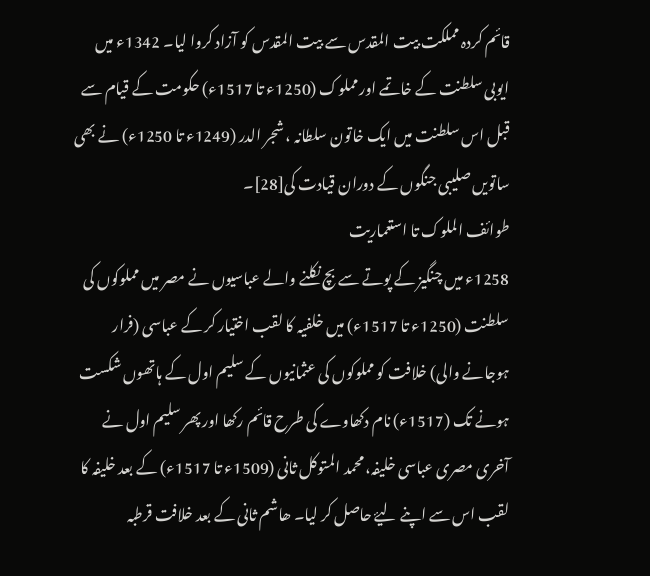قائم کردہ مملکت بیت المقدس سے بیت المقدس کو آزاد کروا لیا۔ 1342ء میں ایوبی سلطنت کے خاتمے اور مملوک (1250ء تا 1517ء) حکومت کے قیام سے قبل اس سلطنت میں ایک خاتون سلطانہ ، شجر الدر (1249ء تا 1250ء) نے بھی ساتویں صلیبی جنگوں کے دوران قیادت کی[28]۔
طوائف الملوک تا استعماریت
1258ء میں چنگیز کے پوتے سے بچ نکلنے والے عباسیوں نے مصر میں مملوکوں کی سلطنت (1250ء تا 1517ء) میں خلفیہ کا لقب اختیار کر کے عباسی (فرار ہوجانے والی) خلافت کو مملوکوں کی عثمانیوں کے سلیم اول کے ہاتھوں شکست ہونے تک (1517ء) نام دکھاوے کی طرح قائم رکھا اور پھر سلیم اول نے آخری مصری عباسی خلیفہ، محمد المتوکل ثانی (1509ء تا 1517ء) کے بعد خلیفہ کا لقب اس سے اپنے لیۓ حاصل کر لیا۔ ھاشم ثانی کے بعد خلافت قرطبہ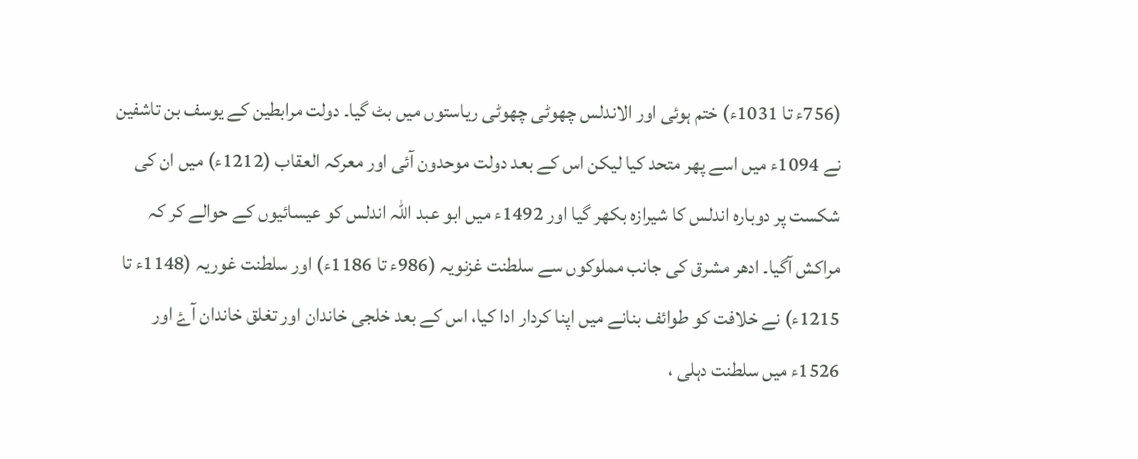(756ء تا 1031ء) ختم ہوئی اور الاندلس چھوٹی چھوٹی ریاستوں میں بٹ گیا۔ دولت مرابطین کے یوسف بن تاشفین نے 1094ء میں اسے پھر متحد کیا لیکن اس کے بعد دولت موحدون آئی اور معرکہ العقاب (1212ء) میں ان کی شکست پر دوبارہ اندلس کا شیرازہ بکھر گیا اور 1492ء میں ابو عبد اللہ اندلس کو عیسائیوں کے حوالے کر کہ مراکش آگیا۔ ادھر مشرق کی جانب مملوکوں سے سلطنت غزنویہ (986ء تا 1186ء) اور سلطنت غوریہ (1148ء تا 1215ء) نے خلافت کو طوائف بنانے میں اپنا کردار ادا کیا، اس کے بعد خلجی خاندان اور تغلق خاندان آۓ اور 1526ء میں سلطنت دہلی ،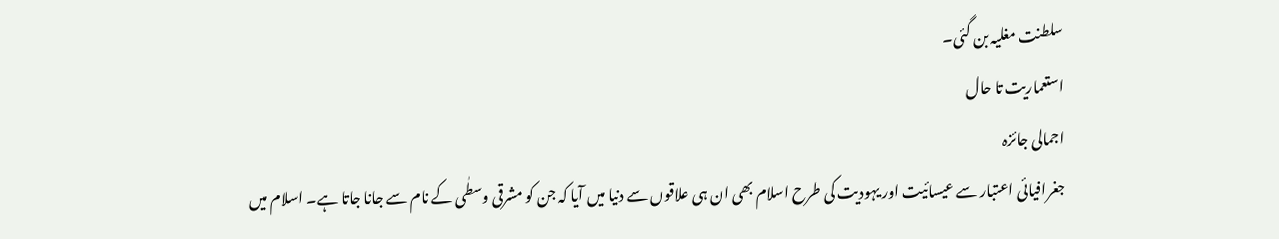سلطنت مغلیہ بن گئی۔
استعماریت تا حال
اجمالی جائزہ
جغرافیائی اعتبار سے عیسائیت اور یہودیت کی طرح اسلام بھی ان ہی علاقوں سے دنیا میں آیا کہ جن کو مشرقی وسطٰی کے نام سے جانا جاتا ہے۔ اسلام میں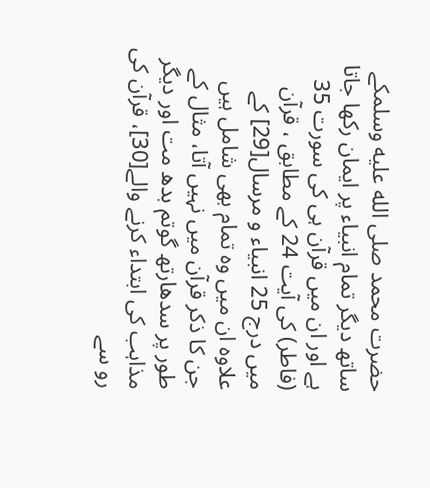حضرت محمد صلى الله عليه وسلمکے ساتھ دیگر تمام انبیاء پر ایمان رکھا جاتا ہے اور ان میں قرآن ہی کی سورت 35 (فاطر) کی آیت 24 کے مطابق ، قرآن میں درج 25 انبیاء و مرسال[29] کے علاوہ ان میں وہ تمام بھی شامل ہیں جن کا ذکر قرآن میں نہیں آتا، مثال کے طور پر سدھارتھ گوتم بدھ مت اور دیگر مذاہب کی ابتداء کرنے والے[30]، قرآن کی رو سے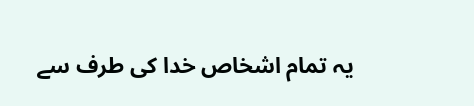یہ تمام اشخاص خدا کی طرف سے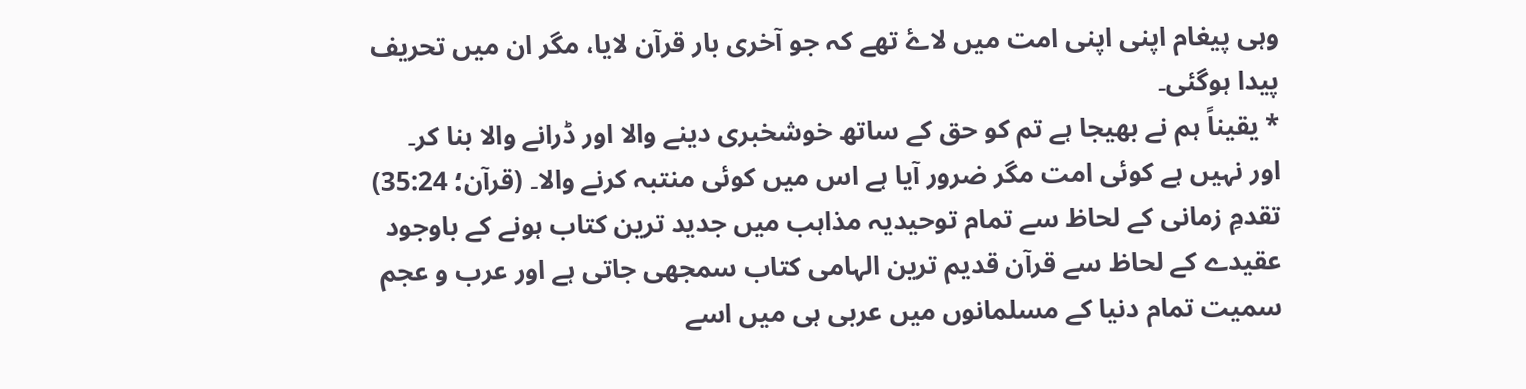وہی پیغام اپنی اپنی امت میں لاۓ تھے کہ جو آخری بار قرآن لایا، مگر ان میں تحریف پیدا ہوگئی۔
* یقیناً ہم نے بھیجا ہے تم کو حق کے ساتھ خوشخبری دینے والا اور ڈرانے والا بنا کر۔
اور نہیں ہے کوئی امت مگر ضرور آیا ہے اس میں کوئی منتبہ کرنے والا۔ (قرآن؛ 35:24)
تقدمِ زمانی کے لحاظ سے تمام توحیدیہ مذاہب میں جدید ترین کتاب ہونے کے باوجود عقیدے کے لحاظ سے قرآن قدیم ترین الہامی کتاب سمجھی جاتی ہے اور عرب و عجم سمیت تمام دنیا کے مسلمانوں میں عربی ہی میں اسے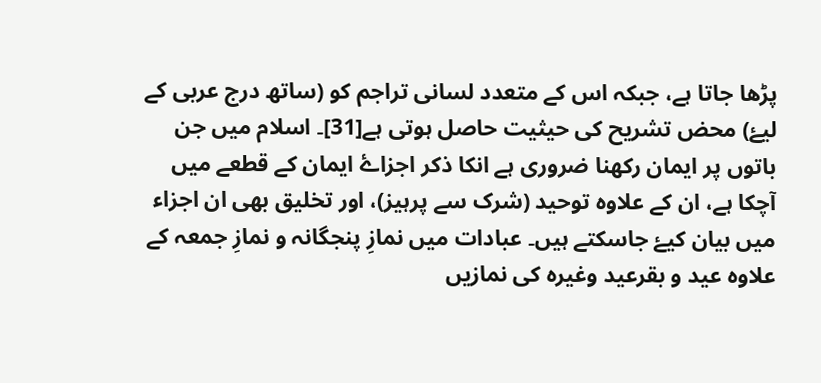پڑھا جاتا ہے، جبکہ اس کے متعدد لسانی تراجم کو (ساتھ درج عربی کے لیۓ) محض تشریح کی حیثیت حاصل ہوتی ہے[31]۔ اسلام میں جن باتوں پر ایمان رکھنا ضروری ہے انکا ذکر اجزاۓ ایمان کے قطعے میں آچکا ہے، ان کے علاوہ توحید (شرک سے پرہیز)، اور تخلیق بھی ان اجزاء میں بیان کیۓ جاسکتے ہیں۔ عبادات میں نمازِ پنجگانہ و نمازِ جمعہ کے علاوہ عید و بقرعید وغیرہ کی نمازیں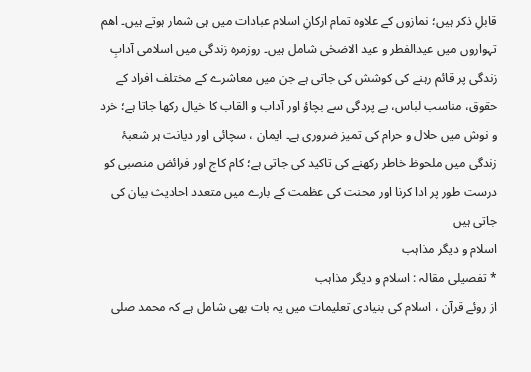قابلِ ذکر ہیں؛ نمازوں کے علاوہ تمام ارکانِ اسلام عبادات میں ہی شمار ہوتے ہیں۔ اھم تہواروں میں عیدالفطر و عید الاضحٰی شامل ہیں۔ روزمرہ زندگی میں اسلامی آدابِ زندگی پر قائم رہنے کی کوشش کی جاتی ہے جن میں معاشرے کے مختلف افراد کے حقوق، مناسب لباس، بے پردگی سے بچاؤ اور آداب و القاب کا خیال رکھا جاتا ہے؛ خرد و نوش میں حلال و حرام کی تمیز ضروری ہے۔ ایمان ، سچائی اور دیانت ہر شعبۂ زندگی میں ملحوظ خاطر رکھنے کی تاکید کی جاتی ہے؛ کام کاج اور فرائض منصبی کو درست طور پر ادا کرنا اور محنت کی عظمت کے بارے میں متعدد احادیث بیان کی جاتی ہیں
اسلام و دیگر مذاہب
* تفصیلی مقالہ : اسلام و دیگر مذاہب
از روئے قرآن ، اسلام کی بنیادی تعلیمات میں یہ بات بھی شامل ہے کہ محمد صلى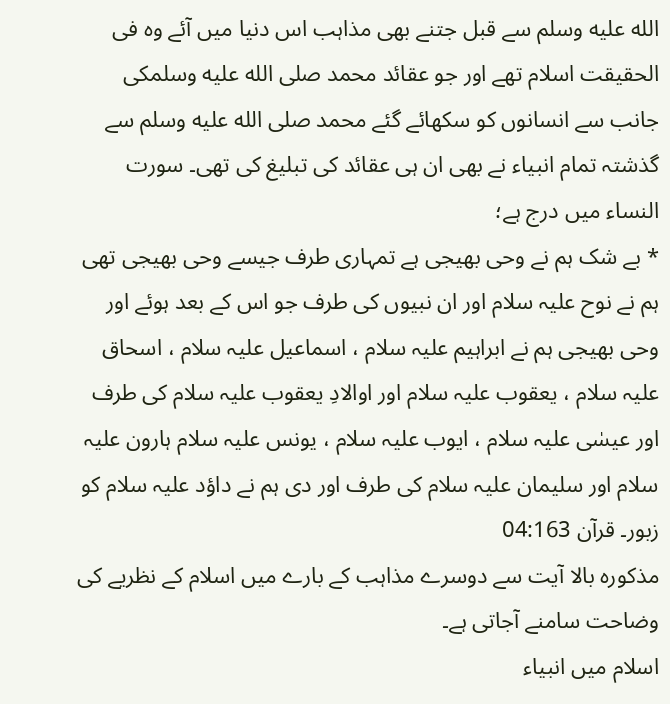الله عليه وسلم سے قبل جتنے بھی مذاہب اس دنیا میں آئے وہ فی الحقیقت اسلام تھے اور جو عقائد محمد صلى الله عليه وسلمکی جانب سے انسانوں کو سکھائے گئے محمد صلى الله عليه وسلم سے گذشتہ تمام انبیاء نے بھی ان ہی عقائد کی تبلیغ کی تھی۔ سورت النساء میں درج ہے؛
* بے شک ہم نے وحی بھیجی ہے تمہاری طرف جیسے وحی بھیجی تھی ہم نے نوح علیہ سلام اور ان نبیوں کی طرف جو اس کے بعد ہوئے اور وحی بھیجی ہم نے ابراہیم علیہ سلام ، اسماعیل علیہ سلام ، اسحاق علیہ سلام ، یعقوب علیہ سلام اور اوالادِ یعقوب علیہ سلام کی طرف اور عیسٰی علیہ سلام ، ایوب علیہ سلام ، یونس علیہ سلام ہارون علیہ سلام اور سلیمان علیہ سلام کی طرف اور دی ہم نے داؤد علیہ سلام کو زبور۔ قرآن 04:163
مذکورہ بالا آیت سے دوسرے مذاہب کے بارے میں اسلام کے نظریے کی وضاحت سامنے آجاتی ہے۔
اسلام میں انبیاء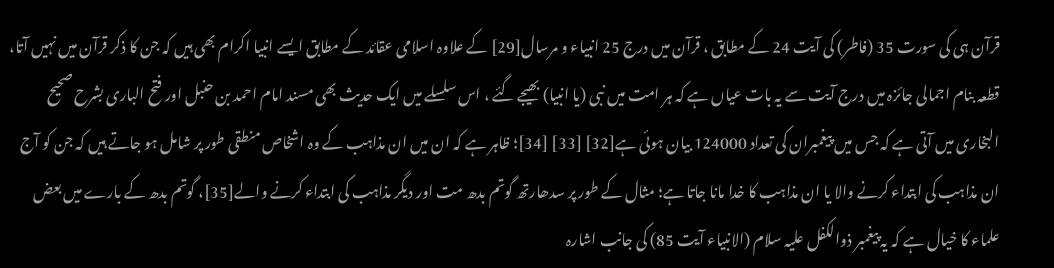قرآن ہی کی سورت 35 (فاطر) کی آیت 24 کے مطابق ، قرآن میں درج 25 انبیاء و مرسال[29] کے علاوہ اسلامی عقائد کے مطابق ایسے انبیا اکرام بھی ہیں کہ جن کا ذکر قرآن میں نہیں آتا، قطعہ بنام اجمالی جائزہ میں درج آیت سے یہ بات عیاں ہے کہ ہر امت میں نبی (یا انبیا) بھیجے گئے ، اس سلسلے میں ایک حدیث بھی مسند امام احمد بن حنبل اور فتح الباری بشرح صحیح البخاری میں آتی ہے کہ جس میں پیغمبران کی تعداد 124000 بیان ہوئی ہے[32] [33] [34]؛ ظاہر ہے کہ ان میں ان مذاہب کے وہ اشخاص منطقی طور پر شامل ہو جاتے ہیں کہ جن کو آج ان مذاہب کی ابتداء کرنے والا یا ان مذاہب کا خدا مانا جاتا ہے؛ مثال کے طور پر سدھارتھ گوتم بدھ مت اور دیگر مذاہب کی ابتداء کرنے والے[35]، گوتم بدھ کے بارے میں بعض علماء کا خیال ہے کہ یہ پیغمبر ذوالکفل علیہ سلام (الانبیاء آیت 85) کی جانب اشارہ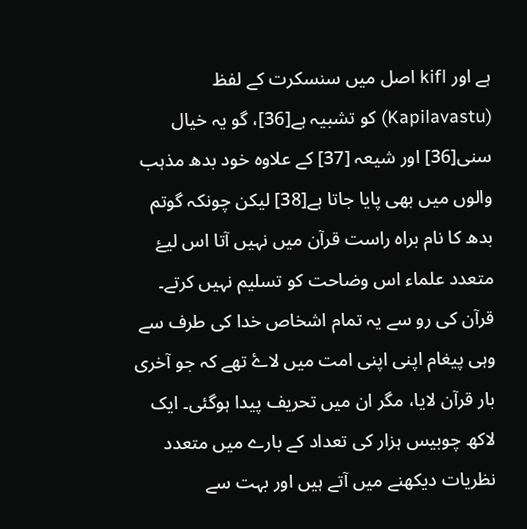ہے اور kifl اصل میں سنسکرت کے لفظ (Kapilavastu) کو تشبیہ ہے[36]، گو یہ خیال سنی[36] اور شیعہ [37] کے علاوہ خود بدھ مذہب والوں میں بھی پایا جاتا ہے[38] لیکن چونکہ گوتم بدھ کا نام براہ راست قرآن میں نہیں آتا اس لیۓ متعدد علماء اس وضاحت کو تسلیم نہیں کرتے۔ قرآن کی رو سے یہ تمام اشخاص خدا کی طرف سے وہی پیغام اپنی اپنی امت میں لاۓ تھے کہ جو آخری بار قرآن لایا، مگر ان میں تحریف پیدا ہوگئی۔ ایک لاکھ چوبیس ہزار کی تعداد کے بارے میں متعدد نظریات دیکھنے میں آتے ہیں اور بہت سے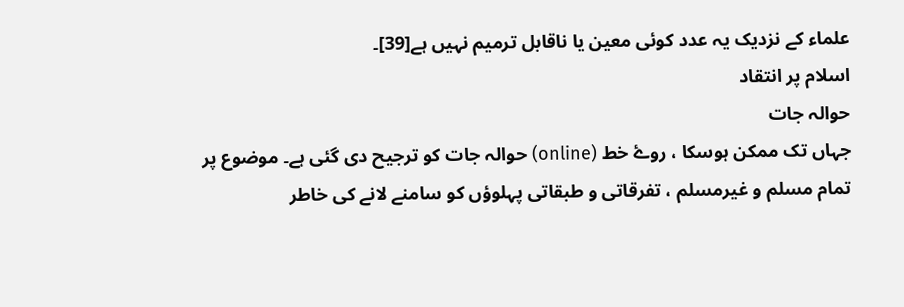علماء کے نزدیک یہ عدد کوئی معین یا ناقابل ترمیم نہیں ہے[39]۔
اسلام پر انتقاد
حوالہ جات
جہاں تک ممکن ہوسکا ، روۓ خط (online) حوالہ جات کو ترجیح دی گئی ہے۔ موضوع پر تمام مسلم و غیرمسلم ، تفرقاتی و طبقاتی پہلوؤں کو سامنے لانے کی خاطر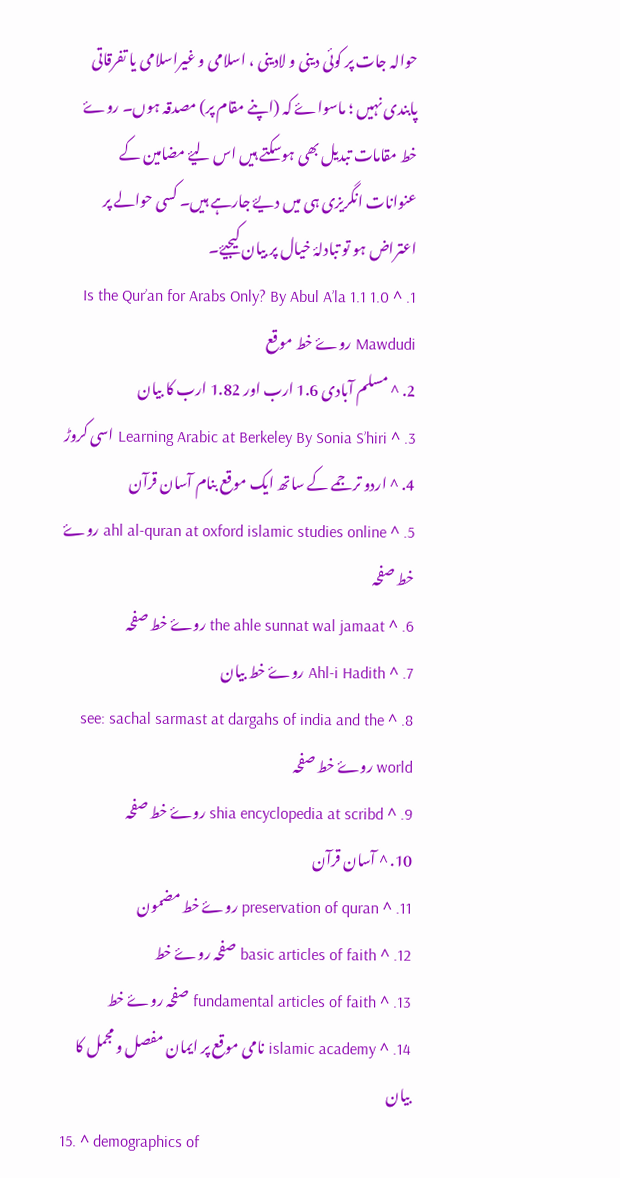حوالہ جات پر کوئی دینی و لادینی ، اسلامی و غیراسلامی یا تفرقاتی پابندی نہیں ؛ ماسواۓ کہ (اپنے مقام پر) مصدقہ ہوں۔ روۓ خط مقامات تبدیل بھی ہوسکتے ہیں اس لیۓ مضامین کے عنوانات انگریزی ہی میں دیۓ جارہے ہیں۔ کسی حوالے پر اعتراض ہو تو تبادلۂ خیال پر بیان کیجیۓ۔
1. ^ 1.0 1.1 Is the Qur’an for Arabs Only? By Abul A’la Mawdudi روۓ خط موقع
2. ^ مسلم آبادی 1.6 ارب اور 1.82 ارب کا بیان
3. ^ Learning Arabic at Berkeley By Sonia S’hiri اسی کروڑ
4. ^ اردو ترجمے کے ساتھ ایک موقع بنام آسان قرآن
5. ^ ahl al-quran at oxford islamic studies online روۓ خط صفحہ
6. ^ the ahle sunnat wal jamaat روۓ خط صفحہ
7. ^ Ahl-i Hadith روۓ خط بیان
8. ^ see: sachal sarmast at dargahs of india and the world روۓ خط صفحہ
9. ^ shia encyclopedia at scribd روۓ خط صفحہ
10. ^ آسان قرآن
11. ^ preservation of quran روۓ خط مضمون
12. ^ basic articles of faith صفحہ روۓ خط
13. ^ fundamental articles of faith صفحہ روۓ خط
14. ^ islamic academy نامی موقع پر ایمان مفصل و مجمل کا بیان
15. ^ demographics of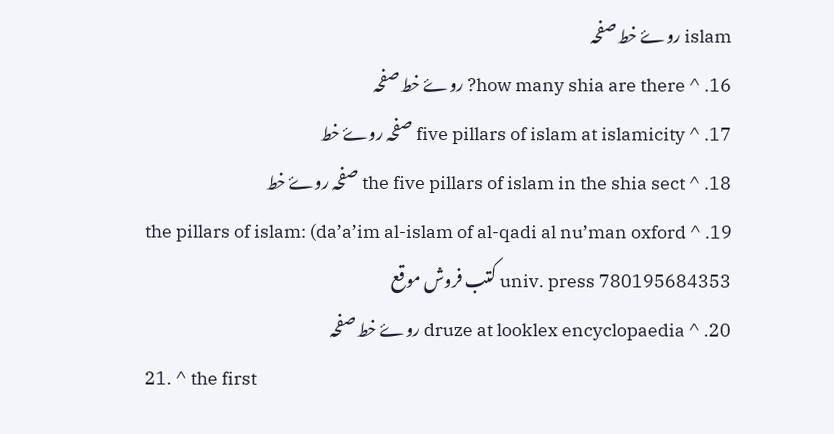islam روۓ خط صفحہ
16. ^ how many shia are there? روۓ خط صفحہ
17. ^ five pillars of islam at islamicity صفحہ روۓ خط
18. ^ the five pillars of islam in the shia sect صفحہ روۓ خط
19. ^ the pillars of islam: (da’a’im al-islam of al-qadi al nu’man oxford univ. press 780195684353 کتب فروش موقع
20. ^ druze at looklex encyclopaedia روۓ خط صفحہ
21. ^ the first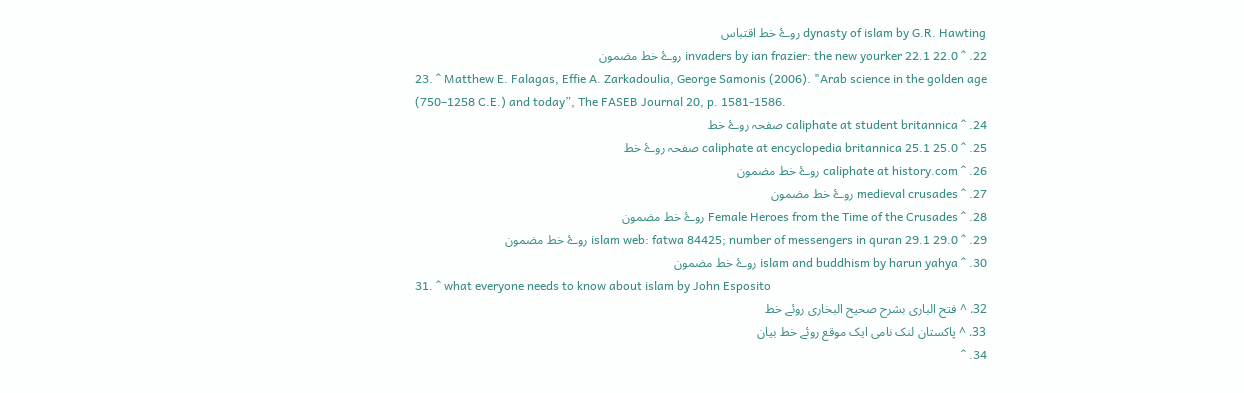dynasty of islam by G.R. Hawting روۓ خط اقتباس
22. ^ 22.0 22.1 invaders by ian frazier: the new yourker روۓ خط مضمون
23. ^ Matthew E. Falagas, Effie A. Zarkadoulia, George Samonis (2006). "Arab science in the golden age (750–1258 C.E.) and today”, The FASEB Journal 20, p. 1581-1586.
24. ^ caliphate at student britannica صفحہ روۓ خط
25. ^ 25.0 25.1 caliphate at encyclopedia britannica صفحہ روۓ خط
26. ^ caliphate at history.com روۓ خط مضمون
27. ^ medieval crusades روۓ خط مضمون
28. ^ Female Heroes from the Time of the Crusades روۓ خط مضمون
29. ^ 29.0 29.1 islam web: fatwa 84425; number of messengers in quran روۓ خط مضمون
30. ^ islam and buddhism by harun yahya روۓ خط مضمون
31. ^ what everyone needs to know about islam by John Esposito
32. ^ فتح الباری بشرح صحیح البخاری روئے خط
33. ^ پاکستان لنک نامی ایک موقع روئے خط بیان
34. ^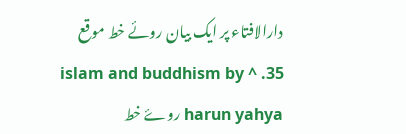دارالافتاء پر ایک بیان روئے خط موقع
35. ^ islam and buddhism by harun yahya روۓ خط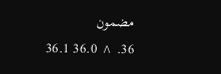مضمون
36. ^ 36.0 36.1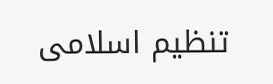تنظیم اسلامی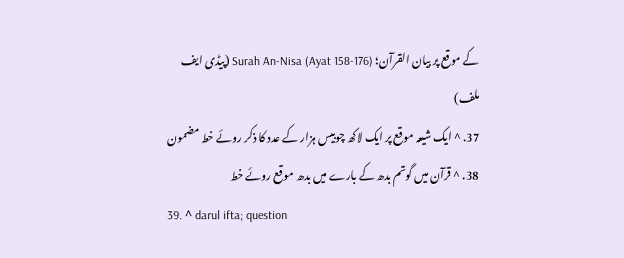کے موقع پر بیان القرآن؛ Surah An-Nisa (Ayat 158-176) (پیڈی ایف ملف)
37. ^ ایک شیعہ موقع پر ایک لاکھ چوبیس ہزار کے عدد کا ذکر روئے خط مضمون
38. ^ قرآن میں گوتم بدھ کے بارے میں بدھ موقع روئے خط
39. ^ darul ifta; question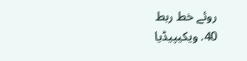روئے خط ربط
40. ویکیپیڈیا